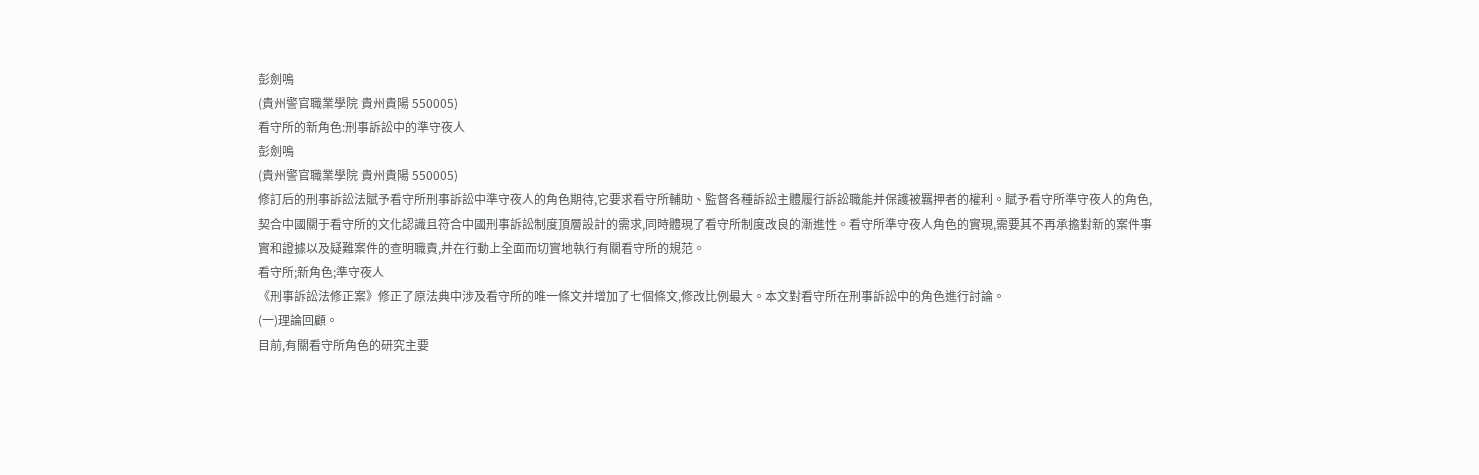彭劍鳴
(貴州警官職業學院 貴州貴陽 550005)
看守所的新角色:刑事訴訟中的準守夜人
彭劍鳴
(貴州警官職業學院 貴州貴陽 550005)
修訂后的刑事訴訟法賦予看守所刑事訴訟中準守夜人的角色期待,它要求看守所輔助、監督各種訴訟主體履行訴訟職能并保護被羈押者的權利。賦予看守所準守夜人的角色,契合中國關于看守所的文化認識且符合中國刑事訴訟制度頂層設計的需求,同時體現了看守所制度改良的漸進性。看守所準守夜人角色的實現,需要其不再承擔對新的案件事實和證據以及疑難案件的查明職責,并在行動上全面而切實地執行有關看守所的規范。
看守所;新角色;準守夜人
《刑事訴訟法修正案》修正了原法典中涉及看守所的唯一條文并增加了七個條文,修改比例最大。本文對看守所在刑事訴訟中的角色進行討論。
(一)理論回顧。
目前,有關看守所角色的研究主要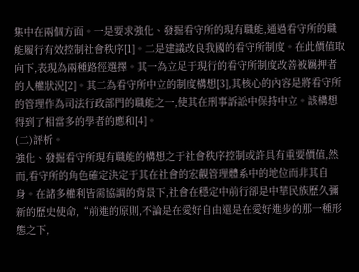集中在兩個方面。一是要求強化、發掘看守所的現有職能,通過看守所的職能履行有效控制社會秩序[1]。二是建議改良我國的看守所制度。在此價值取向下,表現為兩種路徑選擇。其一為立足于現行的看守所制度改善被羈押者的人權狀況[2]。其二為看守所中立的制度構想[3],其核心的內容是將看守所的管理作為司法行政部門的職能之一,使其在刑事訴訟中保持中立。該構想得到了相當多的學者的應和[4]。
(二)評析。
強化、發掘看守所現有職能的構想之于社會秩序控制或許具有重要價值,然而,看守所的角色確定決定于其在社會的宏觀管理體系中的地位而非其自身。在諸多權利皆需協調的背景下,社會在穩定中前行卻是中華民族歷久彌新的歷史使命,“前進的原則,不論是在愛好自由還是在愛好進步的那一種形態之下,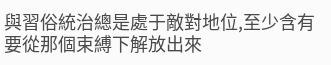與習俗統治總是處于敵對地位,至少含有要從那個束縛下解放出來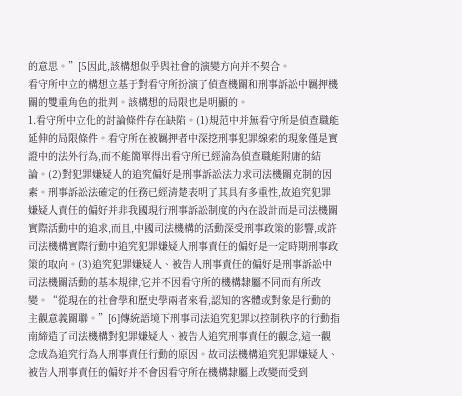的意思。”[5因此,該構想似乎與社會的演變方向并不契合。
看守所中立的構想立基于對看守所扮演了偵查機關和刑事訴訟中羈押機關的雙重角色的批判。該構想的局限也是明顯的。
1.看守所中立化的討論條件存在缺陷。(1)規范中并無看守所是偵查職能延伸的局限條件。看守所在被羈押者中深挖刑事犯罪線索的現象僅是實證中的法外行為,而不能簡單得出看守所已經淪為偵查職能附庸的結論。(2)對犯罪嫌疑人的追究偏好是刑事訴訟法力求司法機關克制的因素。刑事訴訟法確定的任務已經清楚表明了其具有多重性,故追究犯罪嫌疑人責任的偏好并非我國現行刑事訴訟制度的內在設計而是司法機關實際活動中的追求,而且,中國司法機構的活動深受刑事政策的影響,或許司法機構實際行動中追究犯罪嫌疑人刑事責任的偏好是一定時期刑事政策的取向。(3)追究犯罪嫌疑人、被告人刑事責任的偏好是刑事訴訟中司法機關活動的基本規律,它并不因看守所的機構隸屬不同而有所改變。“從現在的社會學和歷史學兩者來看,認知的客體或對象是行動的主觀意義關聯。”[6]傳統語境下刑事司法追究犯罪以控制秩序的行動指南締造了司法機構對犯罪嫌疑人、被告人追究刑事責任的觀念,這一觀念成為追究行為人刑事責任行動的原因。故司法機構追究犯罪嫌疑人、被告人刑事責任的偏好并不會因看守所在機構隸屬上改變而受到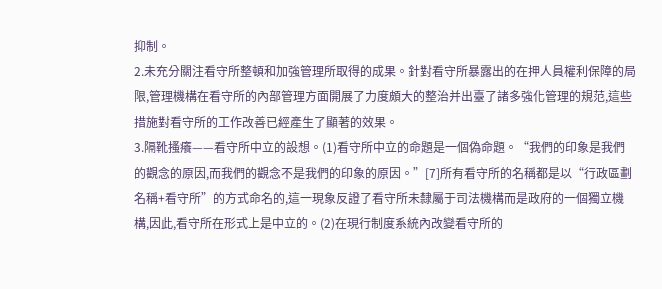抑制。
2.未充分關注看守所整頓和加強管理所取得的成果。針對看守所暴露出的在押人員權利保障的局限,管理機構在看守所的內部管理方面開展了力度頗大的整治并出臺了諸多強化管理的規范,這些措施對看守所的工作改善已經產生了顯著的效果。
3.隔靴搔癢——看守所中立的設想。(1)看守所中立的命題是一個偽命題。“我們的印象是我們的觀念的原因,而我們的觀念不是我們的印象的原因。”[7]所有看守所的名稱都是以“行政區劃名稱+看守所”的方式命名的,這一現象反證了看守所未隸屬于司法機構而是政府的一個獨立機構,因此,看守所在形式上是中立的。(2)在現行制度系統內改變看守所的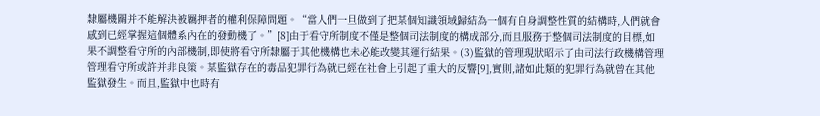隸屬機關并不能解決被羈押者的權利保障問題。“當人們一旦做到了把某個知識領域歸結為一個有自身調整性質的結構時,人們就會感到已經掌握這個體系內在的發動機了。”[8]由于看守所制度不僅是整個司法制度的構成部分,而且服務于整個司法制度的目標,如果不調整看守所的內部機制,即使將看守所隸屬于其他機構也未必能改變其運行結果。(3)監獄的管理現狀昭示了由司法行政機構管理管理看守所或許并非良策。某監獄存在的毒品犯罪行為就已經在社會上引起了重大的反響[9],實則,諸如此類的犯罪行為就曾在其他監獄發生。而且,監獄中也時有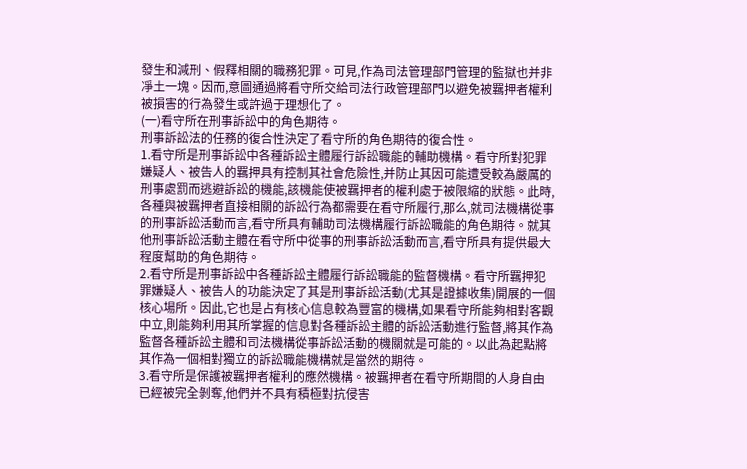發生和減刑、假釋相關的職務犯罪。可見,作為司法管理部門管理的監獄也并非凈土一塊。因而,意圖通過將看守所交給司法行政管理部門以避免被羈押者權利被損害的行為發生或許過于理想化了。
(一)看守所在刑事訴訟中的角色期待。
刑事訴訟法的任務的復合性決定了看守所的角色期待的復合性。
1.看守所是刑事訴訟中各種訴訟主體履行訴訟職能的輔助機構。看守所對犯罪嫌疑人、被告人的羈押具有控制其社會危險性,并防止其因可能遭受較為嚴厲的刑事處罰而逃避訴訟的機能,該機能使被羈押者的權利處于被限縮的狀態。此時,各種與被羈押者直接相關的訴訟行為都需要在看守所履行,那么,就司法機構從事的刑事訴訟活動而言,看守所具有輔助司法機構履行訴訟職能的角色期待。就其他刑事訴訟活動主體在看守所中從事的刑事訴訟活動而言,看守所具有提供最大程度幫助的角色期待。
2.看守所是刑事訴訟中各種訴訟主體履行訴訟職能的監督機構。看守所羈押犯罪嫌疑人、被告人的功能決定了其是刑事訴訟活動(尤其是證據收集)開展的一個核心場所。因此,它也是占有核心信息較為豐富的機構,如果看守所能夠相對客觀中立,則能夠利用其所掌握的信息對各種訴訟主體的訴訟活動進行監督,將其作為監督各種訴訟主體和司法機構從事訴訟活動的機關就是可能的。以此為起點將其作為一個相對獨立的訴訟職能機構就是當然的期待。
3.看守所是保護被羈押者權利的應然機構。被羈押者在看守所期間的人身自由已經被完全剝奪,他們并不具有積極對抗侵害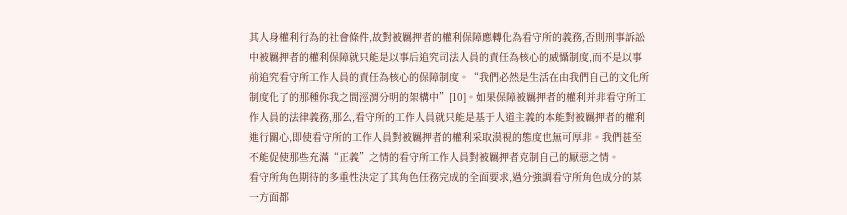其人身權利行為的社會條件,故對被羈押者的權利保障應轉化為看守所的義務,否則刑事訴訟中被羈押者的權利保障就只能是以事后追究司法人員的責任為核心的威懾制度,而不是以事前追究看守所工作人員的責任為核心的保障制度。“我們必然是生活在由我們自己的文化所制度化了的那種你我之間涇渭分明的架構中”[10]。如果保障被羈押者的權利并非看守所工作人員的法律義務,那么,看守所的工作人員就只能是基于人道主義的本能對被羈押者的權利進行關心,即使看守所的工作人員對被羈押者的權利采取漠視的態度也無可厚非。我們甚至不能促使那些充滿“正義”之情的看守所工作人員對被羈押者克制自己的厭惡之情。
看守所角色期待的多重性決定了其角色任務完成的全面要求,過分強調看守所角色成分的某一方面都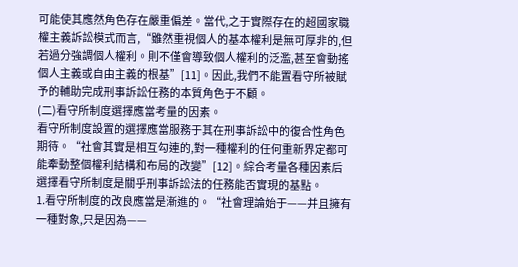可能使其應然角色存在嚴重偏差。當代,之于實際存在的超國家職權主義訴訟模式而言,“雖然重視個人的基本權利是無可厚非的,但若過分強調個人權利。則不僅會導致個人權利的泛濫,甚至會動搖個人主義或自由主義的根基”[11]。因此,我們不能置看守所被賦予的輔助完成刑事訴訟任務的本質角色于不顧。
(二)看守所制度選擇應當考量的因素。
看守所制度設置的選擇應當服務于其在刑事訴訟中的復合性角色期待。“社會其實是相互勾連的,對一種權利的任何重新界定都可能牽動整個權利結構和布局的改變”[12]。綜合考量各種因素后選擇看守所制度是關乎刑事訴訟法的任務能否實現的基點。
1.看守所制度的改良應當是漸進的。“社會理論始于——并且擁有一種對象,只是因為——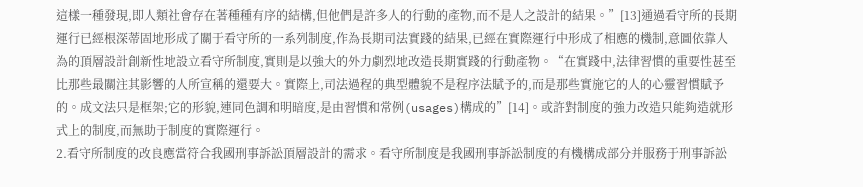這樣一種發現,即人類社會存在著種種有序的結構,但他們是許多人的行動的產物,而不是人之設計的結果。”[13]通過看守所的長期運行已經根深蒂固地形成了關于看守所的一系列制度,作為長期司法實踐的結果,已經在實際運行中形成了相應的機制,意圖依靠人為的頂層設計創新性地設立看守所制度,實則是以強大的外力劇烈地改造長期實踐的行動產物。“在實踐中,法律習慣的重要性甚至比那些最關注其影響的人所宣稱的還要大。實際上,司法過程的典型體貌不是程序法賦予的,而是那些實施它的人的心靈習慣賦予的。成文法只是框架;它的形貌,連同色調和明暗度,是由習慣和常例(usages)構成的”[14]。或許對制度的強力改造只能夠造就形式上的制度,而無助于制度的實際運行。
2.看守所制度的改良應當符合我國刑事訴訟頂層設計的需求。看守所制度是我國刑事訴訟制度的有機構成部分并服務于刑事訴訟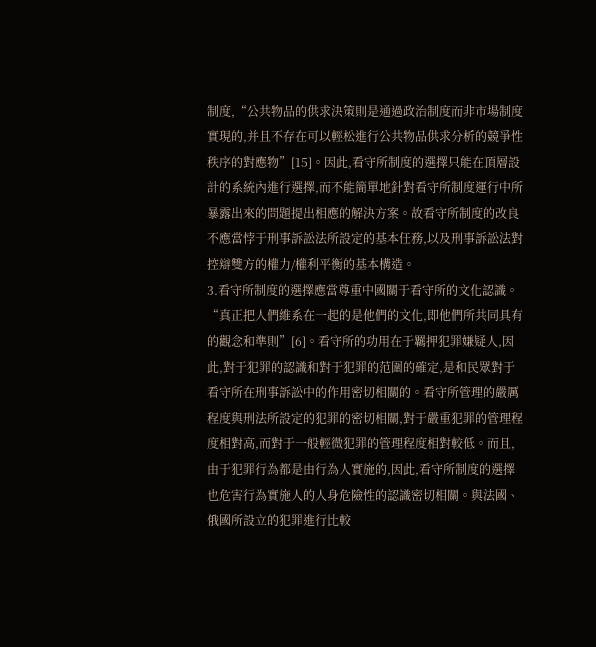制度,“公共物品的供求決策則是通過政治制度而非市場制度實現的,并且不存在可以輕松進行公共物品供求分析的競爭性秩序的對應物”[15]。因此,看守所制度的選擇只能在頂層設計的系統內進行選擇,而不能簡單地針對看守所制度運行中所暴露出來的問題提出相應的解決方案。故看守所制度的改良不應當悖于刑事訴訟法所設定的基本任務,以及刑事訴訟法對控辯雙方的權力/權利平衡的基本構造。
3.看守所制度的選擇應當尊重中國關于看守所的文化認識。“真正把人們維系在一起的是他們的文化,即他們所共同具有的觀念和準則”[6]。看守所的功用在于羈押犯罪嫌疑人,因此,對于犯罪的認識和對于犯罪的范圍的確定,是和民眾對于看守所在刑事訴訟中的作用密切相關的。看守所管理的嚴厲程度與刑法所設定的犯罪的密切相關,對于嚴重犯罪的管理程度相對高,而對于一般輕微犯罪的管理程度相對較低。而且,由于犯罪行為都是由行為人實施的,因此,看守所制度的選擇也危害行為實施人的人身危險性的認識密切相關。與法國、俄國所設立的犯罪進行比較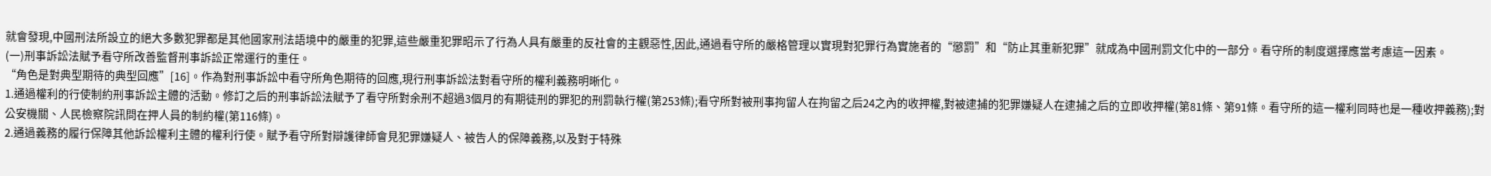就會發現,中國刑法所設立的絕大多數犯罪都是其他國家刑法語境中的嚴重的犯罪,這些嚴重犯罪昭示了行為人具有嚴重的反社會的主觀惡性,因此,通過看守所的嚴格管理以實現對犯罪行為實施者的“懲罰”和“防止其重新犯罪”就成為中國刑罰文化中的一部分。看守所的制度選擇應當考慮這一因素。
(一)刑事訴訟法賦予看守所改善監督刑事訴訟正常運行的重任。
“角色是對典型期待的典型回應”[16]。作為對刑事訴訟中看守所角色期待的回應,現行刑事訴訟法對看守所的權利義務明晰化。
1.通過權利的行使制約刑事訴訟主體的活動。修訂之后的刑事訴訟法賦予了看守所對余刑不超過3個月的有期徒刑的罪犯的刑罰執行權(第253條);看守所對被刑事拘留人在拘留之后24之內的收押權,對被逮捕的犯罪嫌疑人在逮捕之后的立即收押權(第81條、第91條。看守所的這一權利同時也是一種收押義務);對公安機關、人民檢察院訊問在押人員的制約權(第116條)。
2.通過義務的履行保障其他訴訟權利主體的權利行使。賦予看守所對辯護律師會見犯罪嫌疑人、被告人的保障義務,以及對于特殊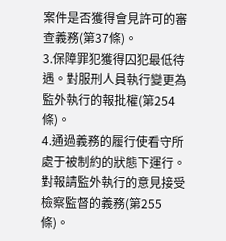案件是否獲得會見許可的審查義務(第37條)。
3.保障罪犯獲得囚犯最低待遇。對服刑人員執行變更為監外執行的報批權(第254條)。
4.通過義務的履行使看守所處于被制約的狀態下運行。對報請監外執行的意見接受檢察監督的義務(第255條)。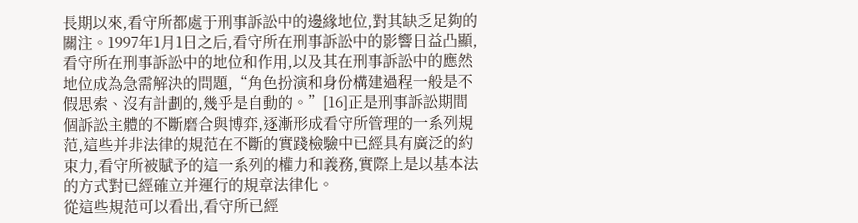長期以來,看守所都處于刑事訴訟中的邊緣地位,對其缺乏足夠的關注。1997年1月1日之后,看守所在刑事訴訟中的影響日益凸顯,看守所在刑事訴訟中的地位和作用,以及其在刑事訴訟中的應然地位成為急需解決的問題,“角色扮演和身份構建過程一般是不假思索、沒有計劃的,幾乎是自動的。”[16]正是刑事訴訟期間個訴訟主體的不斷磨合與博弈,逐漸形成看守所管理的一系列規范,這些并非法律的規范在不斷的實踐檢驗中已經具有廣泛的約束力,看守所被賦予的這一系列的權力和義務,實際上是以基本法的方式對已經確立并運行的規章法律化。
從這些規范可以看出,看守所已經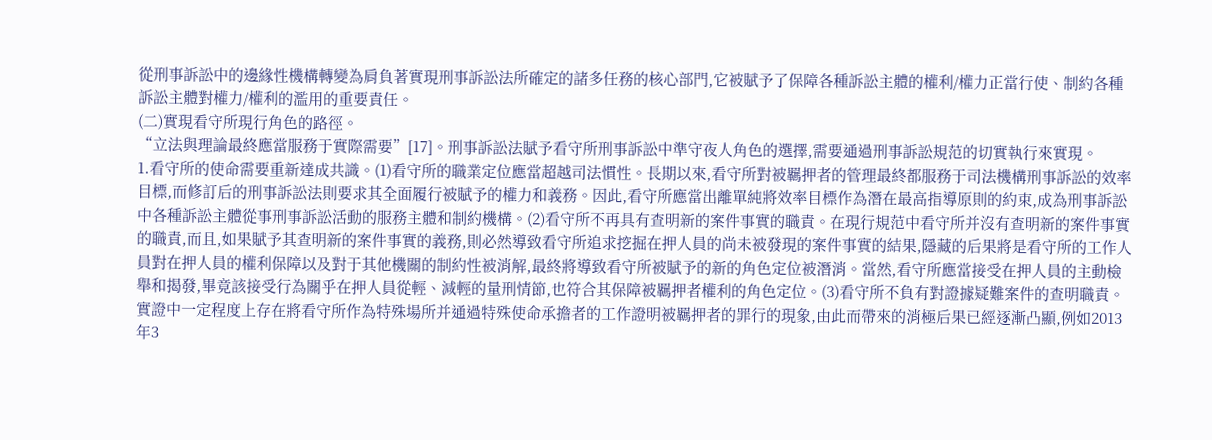從刑事訴訟中的邊緣性機構轉變為肩負著實現刑事訴訟法所確定的諸多任務的核心部門,它被賦予了保障各種訴訟主體的權利/權力正當行使、制約各種訴訟主體對權力/權利的濫用的重要責任。
(二)實現看守所現行角色的路徑。
“立法與理論最終應當服務于實際需要”[17]。刑事訴訟法賦予看守所刑事訴訟中準守夜人角色的選擇,需要通過刑事訴訟規范的切實執行來實現。
1.看守所的使命需要重新達成共識。(1)看守所的職業定位應當超越司法慣性。長期以來,看守所對被羈押者的管理最終都服務于司法機構刑事訴訟的效率目標,而修訂后的刑事訴訟法則要求其全面履行被賦予的權力和義務。因此,看守所應當出離單純將效率目標作為潛在最高指導原則的約束,成為刑事訴訟中各種訴訟主體從事刑事訴訟活動的服務主體和制約機構。(2)看守所不再具有查明新的案件事實的職責。在現行規范中看守所并沒有查明新的案件事實的職責,而且,如果賦予其查明新的案件事實的義務,則必然導致看守所追求挖掘在押人員的尚未被發現的案件事實的結果,隱藏的后果將是看守所的工作人員對在押人員的權利保障以及對于其他機關的制約性被消解,最終將導致看守所被賦予的新的角色定位被潛消。當然,看守所應當接受在押人員的主動檢舉和揭發,畢竟該接受行為關乎在押人員從輕、減輕的量刑情節,也符合其保障被羈押者權利的角色定位。(3)看守所不負有對證據疑難案件的查明職責。實證中一定程度上存在將看守所作為特殊場所并通過特殊使命承擔者的工作證明被羈押者的罪行的現象,由此而帶來的消極后果已經逐漸凸顯,例如2013年3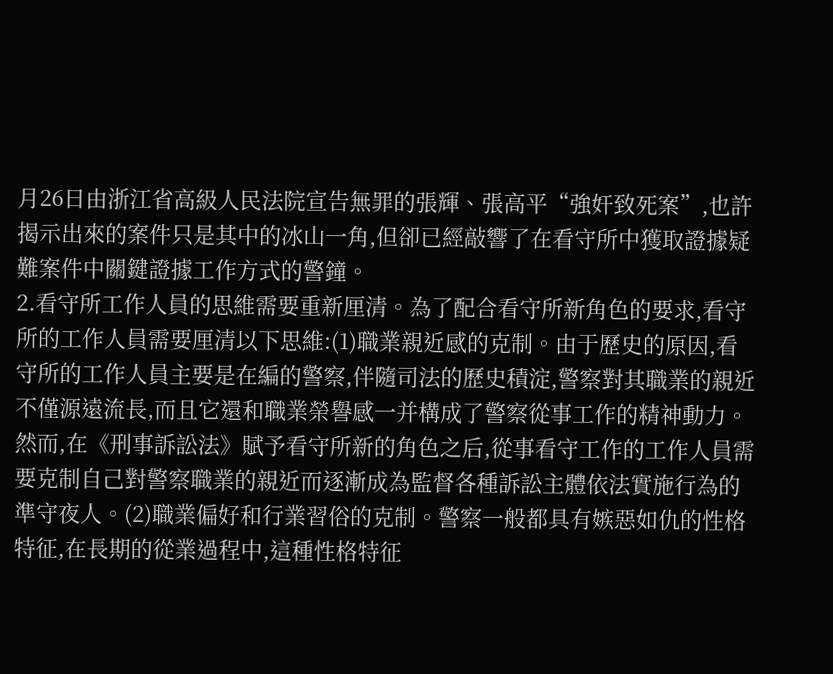月26日由浙江省高級人民法院宣告無罪的張輝、張高平“強奸致死案”,也許揭示出來的案件只是其中的冰山一角,但卻已經敲響了在看守所中獲取證據疑難案件中關鍵證據工作方式的警鐘。
2.看守所工作人員的思維需要重新厘清。為了配合看守所新角色的要求,看守所的工作人員需要厘清以下思維:(1)職業親近感的克制。由于歷史的原因,看守所的工作人員主要是在編的警察,伴隨司法的歷史積淀,警察對其職業的親近不僅源遠流長,而且它還和職業榮譽感一并構成了警察從事工作的精神動力。然而,在《刑事訴訟法》賦予看守所新的角色之后,從事看守工作的工作人員需要克制自己對警察職業的親近而逐漸成為監督各種訴訟主體依法實施行為的準守夜人。(2)職業偏好和行業習俗的克制。警察一般都具有嫉惡如仇的性格特征,在長期的從業過程中,這種性格特征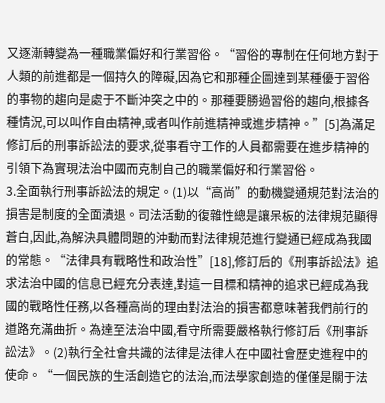又逐漸轉變為一種職業偏好和行業習俗。“習俗的專制在任何地方對于人類的前進都是一個持久的障礙,因為它和那種企圖達到某種優于習俗的事物的趨向是處于不斷沖突之中的。那種要勝過習俗的趨向,根據各種情況,可以叫作自由精神,或者叫作前進精神或進步精神。”[5]為滿足修訂后的刑事訴訟法的要求,從事看守工作的人員都需要在進步精神的引領下為實現法治中國而克制自己的職業偏好和行業習俗。
3.全面執行刑事訴訟法的規定。(1)以“高尚”的動機變通規范對法治的損害是制度的全面潰退。司法活動的復雜性總是讓呆板的法律規范顯得蒼白,因此,為解決具體問題的沖動而對法律規范進行變通已經成為我國的常態。“法律具有戰略性和政治性”[18],修訂后的《刑事訴訟法》追求法治中國的信息已經充分表達,對這一目標和精神的追求已經成為我國的戰略性任務,以各種高尚的理由對法治的損害都意味著我們前行的道路充滿曲折。為達至法治中國,看守所需要嚴格執行修訂后《刑事訴訟法》。(2)執行全社會共識的法律是法律人在中國社會歷史進程中的使命。“一個民族的生活創造它的法治,而法學家創造的僅僅是關于法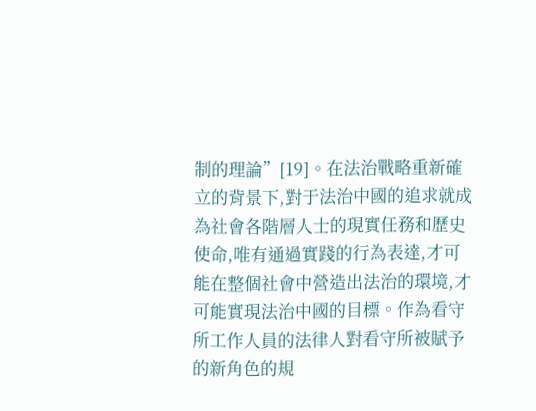制的理論”[19]。在法治戰略重新確立的背景下,對于法治中國的追求就成為社會各階層人士的現實任務和歷史使命,唯有通過實踐的行為表達,才可能在整個社會中營造出法治的環境,才可能實現法治中國的目標。作為看守所工作人員的法律人對看守所被賦予的新角色的規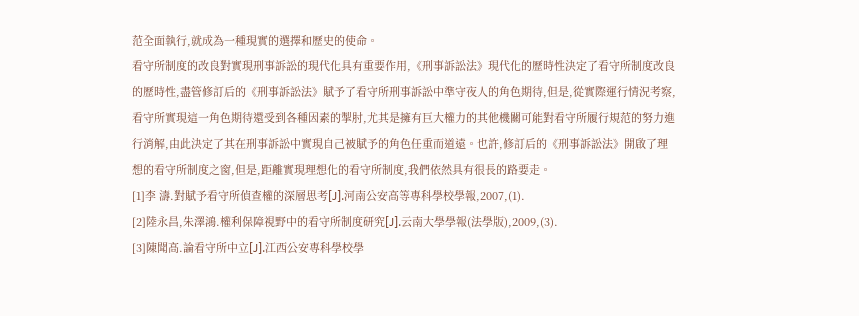范全面執行,就成為一種現實的選擇和歷史的使命。
看守所制度的改良對實現刑事訴訟的現代化具有重要作用,《刑事訴訟法》現代化的歷時性決定了看守所制度改良的歷時性,盡管修訂后的《刑事訴訟法》賦予了看守所刑事訴訟中準守夜人的角色期待,但是,從實際運行情況考察,看守所實現這一角色期待還受到各種因素的掣肘,尤其是擁有巨大權力的其他機關可能對看守所履行規范的努力進行消解,由此決定了其在刑事訴訟中實現自己被賦予的角色任重而道遠。也許,修訂后的《刑事訴訟法》開啟了理想的看守所制度之窗,但是,距離實現理想化的看守所制度,我們依然具有很長的路要走。
[1]李 濤.對賦予看守所偵查權的深層思考[J].河南公安高等專科學校學報,2007,(1).
[2]陸永昌,朱澤鴻.權利保障視野中的看守所制度研究[J].云南大學學報(法學版),2009,(3).
[3]陳聞高.論看守所中立[J].江西公安專科學校學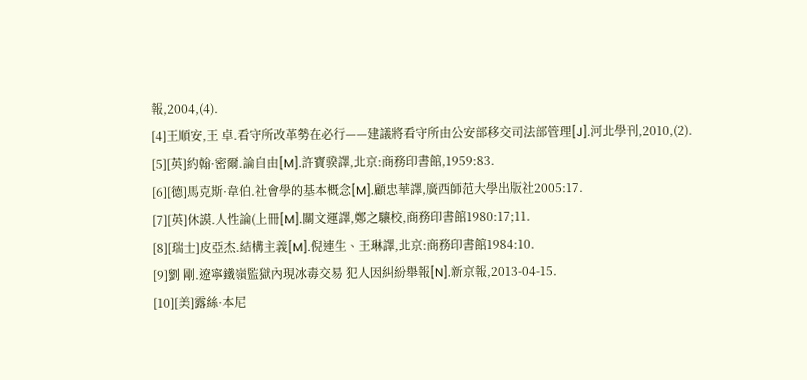報,2004,(4).
[4]王順安,王 卓.看守所改革勢在必行——建議將看守所由公安部移交司法部管理[J].河北學刊,2010,(2).
[5][英]約翰·密爾.論自由[M].許寶骙譯,北京:商務印書館,1959:83.
[6][德]馬克斯·韋伯.社會學的基本概念[M].顧忠華譯,廣西師范大學出版社2005:17.
[7][英]休謨.人性論(上冊[M].關文運譯,鄭之驤校,商務印書館1980:17;11.
[8][瑞士]皮亞杰.結構主義[M].倪連生、王琳譯,北京:商務印書館1984:10.
[9]劉 剛.遼寧鐵嶺監獄內現冰毒交易 犯人因糾紛舉報[N].新京報,2013-04-15.
[10][美]露絲·本尼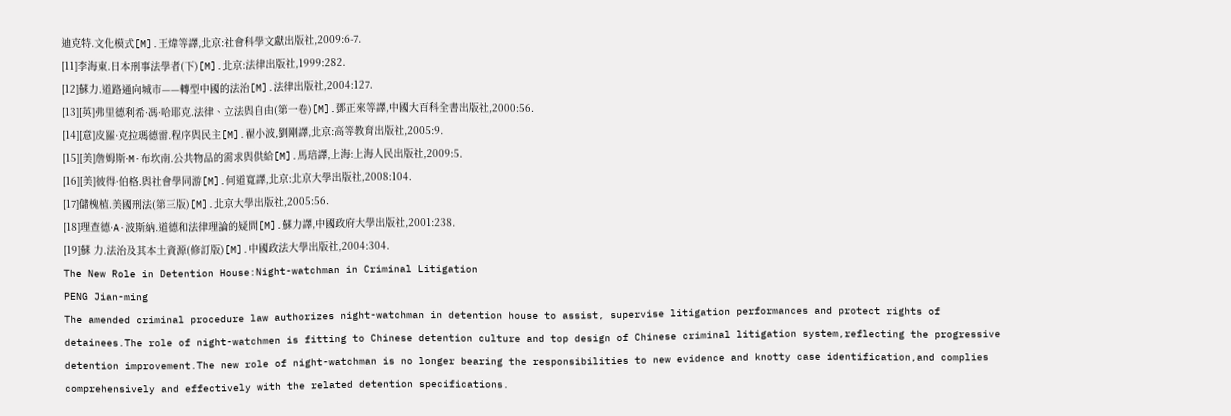迪克特.文化模式[M].王煒等譯,北京:社會科學文獻出版社,2009:6-7.
[11]李海東.日本刑事法學者(下)[M].北京:法律出版社,1999:282.
[12]蘇力.道路通向城市——轉型中國的法治[M].法律出版社,2004:127.
[13][英]弗里德利希·馮·哈耶克.法律、立法與自由(第一卷)[M].鄧正來等譯,中國大百科全書出版社,2000:56.
[14][意]皮羅·克拉瑪德雷.程序與民主[M].翟小波,劉剛譯,北京:高等教育出版社,2005:9.
[15][美]詹姆斯·M·布坎南.公共物品的需求與供給[M].馬琣譯,上海:上海人民出版社,2009:5.
[16][美]彼得·伯格.與社會學同游[M].何道寬譯,北京:北京大學出版社,2008:104.
[17]儲槐植.美國刑法(第三版)[M].北京大學出版社,2005:56.
[18]理查德·A·波斯納.道德和法律理論的疑問[M].蘇力譯,中國政府大學出版社,2001:238.
[19]蘇 力.法治及其本土資源(修訂版)[M].中國政法大學出版社,2004:304.
The New Role in Detention House:Night-watchman in Criminal Litigation
PENG Jian-ming
The amended criminal procedure law authorizes night-watchman in detention house to assist, supervise litigation performances and protect rights of detainees.The role of night-watchmen is fitting to Chinese detention culture and top design of Chinese criminal litigation system,reflecting the progressive detention improvement.The new role of night-watchman is no longer bearing the responsibilities to new evidence and knotty case identification,and complies comprehensively and effectively with the related detention specifications.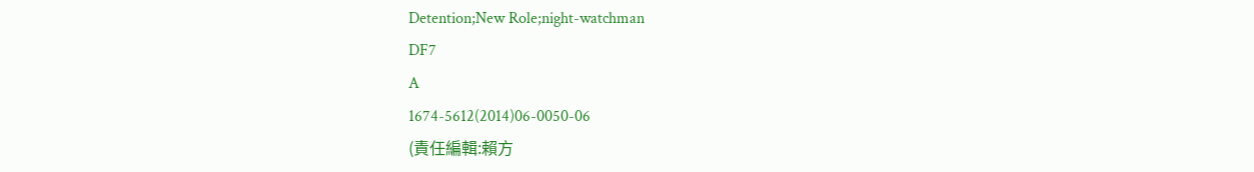Detention;New Role;night-watchman
DF7
A
1674-5612(2014)06-0050-06
(責任編輯:賴方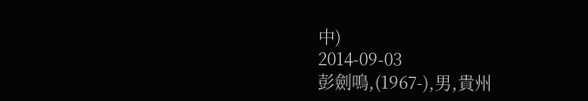中)
2014-09-03
彭劍鳴,(1967-),男,貴州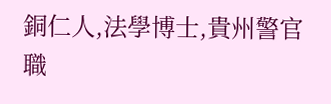銅仁人,法學博士,貴州警官職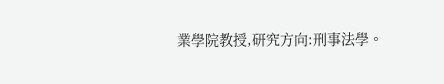業學院教授,研究方向:刑事法學。